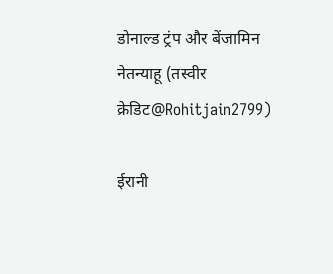डोनाल्ड ट्रंप और बेंजामिन नेतन्याहू (तस्वीर क्रेडिट@Rohitjain2799)

ईरानी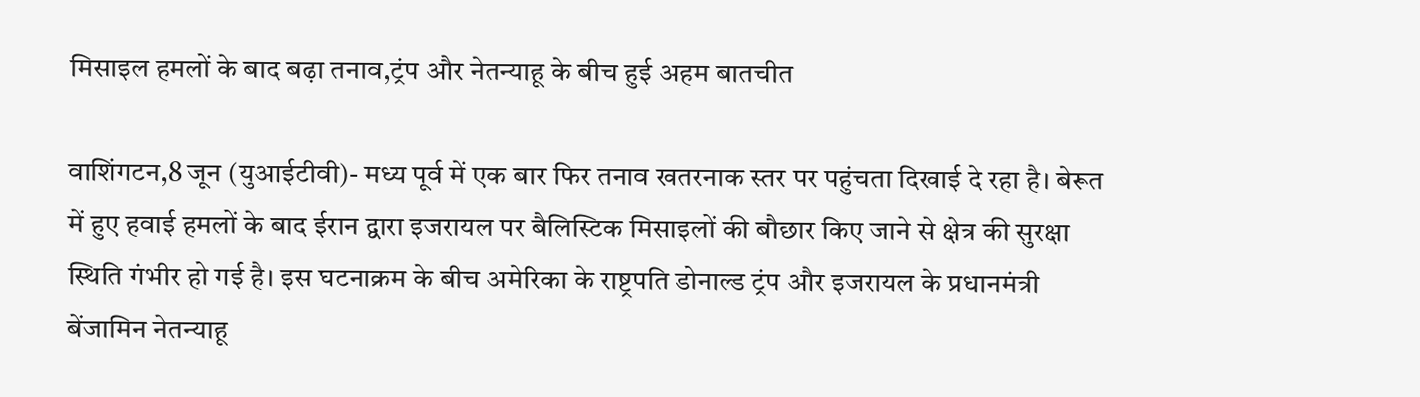मिसाइल हमलों के बाद बढ़ा तनाव,ट्रंप और नेतन्याहू के बीच हुई अहम बातचीत

वाशिंगटन,8 जून (युआईटीवी)- मध्य पूर्व में एक बार फिर तनाव खतरनाक स्तर पर पहुंचता दिखाई दे रहा है। बेरूत में हुए हवाई हमलों के बाद ईरान द्वारा इजरायल पर बैलिस्टिक मिसाइलों की बौछार किए जाने से क्षेत्र की सुरक्षा स्थिति गंभीर हो गई है। इस घटनाक्रम के बीच अमेरिका के राष्ट्रपति डोनाल्ड ट्रंप और इजरायल के प्रधानमंत्री बेंजामिन नेतन्याहू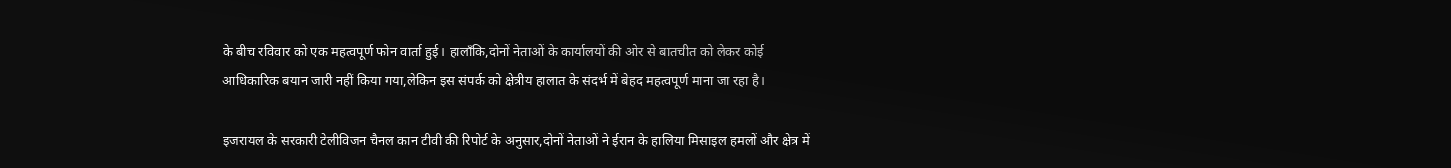के बीच रविवार को एक महत्वपूर्ण फोन वार्ता हुई। हालाँकि,दोनों नेताओं के कार्यालयों की ओर से बातचीत को लेकर कोई आधिकारिक बयान जारी नहीं किया गया,लेकिन इस संपर्क को क्षेत्रीय हालात के संदर्भ में बेहद महत्वपूर्ण माना जा रहा है।

इजरायल के सरकारी टेलीविजन चैनल कान टीवी की रिपोर्ट के अनुसार,दोनों नेताओं ने ईरान के हालिया मिसाइल हमलों और क्षेत्र में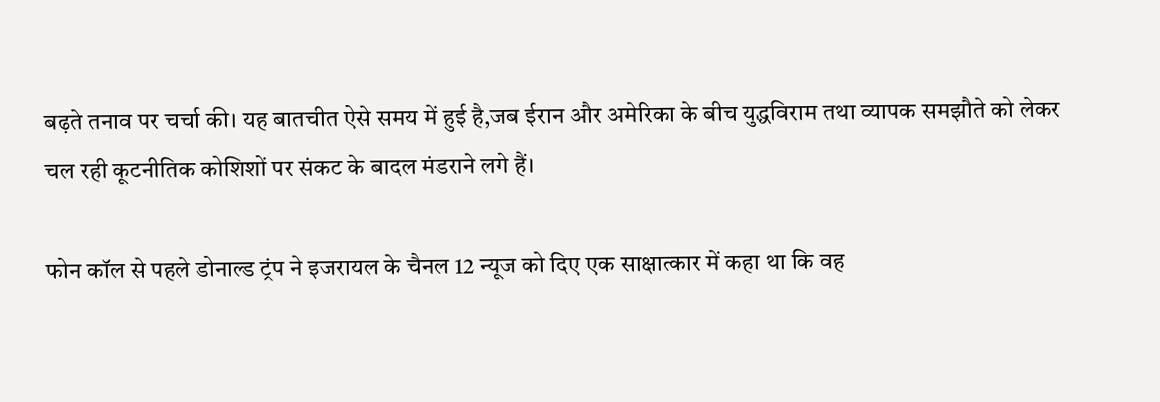बढ़ते तनाव पर चर्चा की। यह बातचीत ऐसे समय में हुई है,जब ईरान और अमेरिका के बीच युद्धविराम तथा व्यापक समझौते को लेकर चल रही कूटनीतिक कोशिशों पर संकट के बादल मंडराने लगे हैं।

फोन कॉल से पहले डोनाल्ड ट्रंप ने इजरायल के चैनल 12 न्यूज को दिए एक साक्षात्कार में कहा था कि वह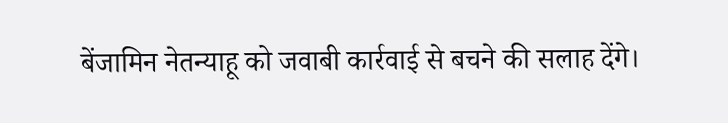बेंजामिन नेतन्याहू को जवाबी कार्रवाई से बचने की सलाह देंगे।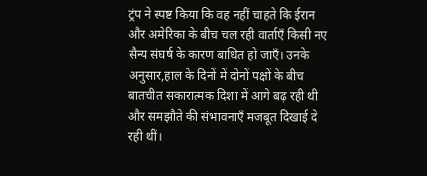ट्रंप ने स्पष्ट किया कि वह नहीं चाहते कि ईरान और अमेरिका के बीच चल रही वार्ताएँ किसी नए सैन्य संघर्ष के कारण बाधित हो जाएँ। उनके अनुसार,हाल के दिनों में दोनों पक्षों के बीच बातचीत सकारात्मक दिशा में आगे बढ़ रही थी और समझौते की संभावनाएँ मजबूत दिखाई दे रही थीं।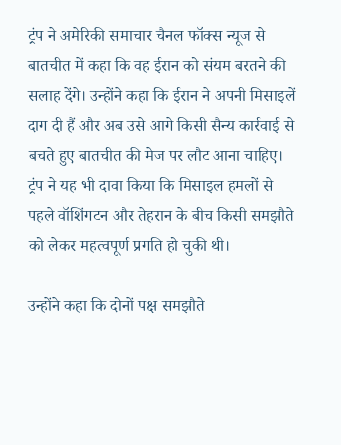ट्रंप ने अमेरिकी समाचार चैनल फॉक्स न्यूज से बातचीत में कहा कि वह ईरान को संयम बरतने की सलाह देंगे। उन्होंने कहा कि ईरान ने अपनी मिसाइलें दाग दी हैं और अब उसे आगे किसी सैन्य कार्रवाई से बचते हुए बातचीत की मेज पर लौट आना चाहिए। ट्रंप ने यह भी दावा किया कि मिसाइल हमलों से पहले वॉशिंगटन और तेहरान के बीच किसी समझौते को लेकर महत्वपूर्ण प्रगति हो चुकी थी।

उन्होंने कहा कि दोनों पक्ष समझौते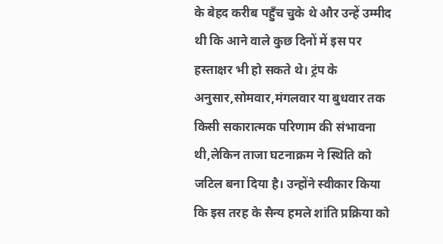के बेहद करीब पहुँच चुके थे और उन्हें उम्मीद थी कि आने वाले कुछ दिनों में इस पर हस्ताक्षर भी हो सकते थे। ट्रंप के अनुसार,सोमवार,मंगलवार या बुधवार तक किसी सकारात्मक परिणाम की संभावना थी,लेकिन ताजा घटनाक्रम ने स्थिति को जटिल बना दिया है। उन्होंने स्वीकार किया कि इस तरह के सैन्य हमले शांति प्रक्रिया को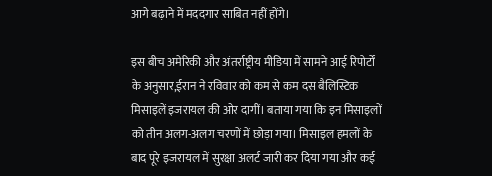आगे बढ़ाने में मददगार साबित नहीं होंगे।

इस बीच अमेरिकी और अंतर्राष्ट्रीय मीडिया में सामने आई रिपोर्टों के अनुसार,ईरान ने रविवार को कम से कम दस बैलिस्टिक मिसाइलें इजरायल की ओर दागीं। बताया गया कि इन मिसाइलों को तीन अलग-अलग चरणों में छोड़ा गया। मिसाइल हमलों के बाद पूरे इजरायल में सुरक्षा अलर्ट जारी कर दिया गया और कई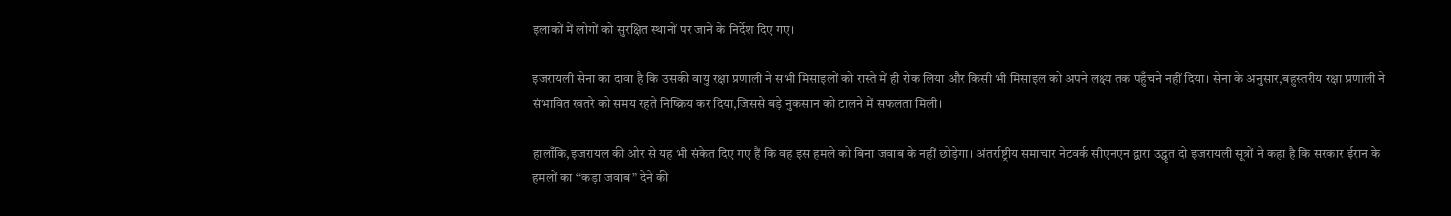इलाकों में लोगों को सुरक्षित स्थानों पर जाने के निर्देश दिए गए।

इजरायली सेना का दावा है कि उसकी वायु रक्षा प्रणाली ने सभी मिसाइलों को रास्ते में ही रोक लिया और किसी भी मिसाइल को अपने लक्ष्य तक पहुँचने नहीं दिया। सेना के अनुसार,बहुस्तरीय रक्षा प्रणाली ने संभावित खतरे को समय रहते निष्क्रिय कर दिया,जिससे बड़े नुकसान को टालने में सफलता मिली।

हालाँकि,इजरायल की ओर से यह भी संकेत दिए गए हैं कि वह इस हमले को बिना जवाब के नहीं छोड़ेगा। अंतर्राष्ट्रीय समाचार नेटवर्क सीएनएन द्वारा उद्धृत दो इजरायली सूत्रों ने कहा है कि सरकार ईरान के हमलों का “कड़ा जवाब” देने की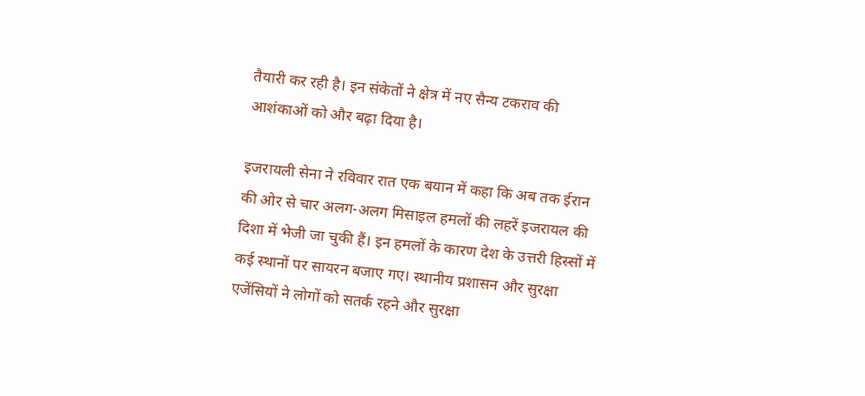तैयारी कर रही है। इन संकेतों ने क्षेत्र में नए सैन्य टकराव की आशंकाओं को और बढ़ा दिया है।

इजरायली सेना ने रविवार रात एक बयान में कहा कि अब तक ईरान की ओर से चार अलग-अलग मिसाइल हमलों की लहरें इजरायल की दिशा में भेजी जा चुकी हैं। इन हमलों के कारण देश के उत्तरी हिस्सों में कई स्थानों पर सायरन बजाए गए। स्थानीय प्रशासन और सुरक्षा एजेंसियों ने लोगों को सतर्क रहने और सुरक्षा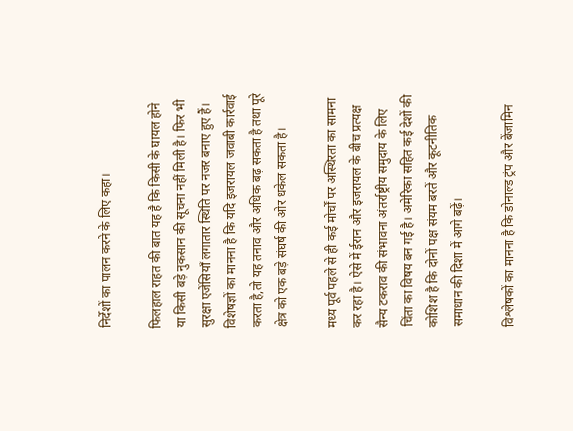निर्देशों का पालन करने के लिए कहा।

फिलहाल राहत की बात यह है कि किसी के घायल होने या किसी बड़े नुकसान की सूचना नहीं मिली है। फिर भी सुरक्षा एजेंसियाँ लगातार स्थिति पर नजर बनाए हुए हैं। विशेषज्ञों का मानना है कि यदि इजरायल जवाबी कार्रवाई करता है,तो यह तनाव और अधिक बढ़ सकता है तथा पूरे क्षेत्र को एक बड़े संघर्ष की ओर धकेल सकता है।

मध्य पूर्व पहले से ही कई मोर्चों पर अस्थिरता का सामना कर रहा है। ऐसे में ईरान और इजरायल के बीच प्रत्यक्ष सैन्य टकराव की संभावना अंतर्राष्ट्रीय समुदाय के लिए चिंता का विषय बन गई है। अमेरिका सहित कई देशों की कोशिश है कि दोनों पक्ष संयम बरतें और कूटनीतिक समाधान की दिशा में आगे बढ़ें।

विश्लेषकों का मानना है कि डोनाल्ड ट्रंप और बेंजामिन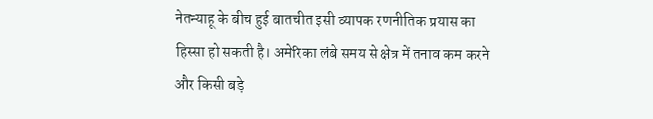नेतन्याहू के बीच हुई बातचीत इसी व्यापक रणनीतिक प्रयास का हिस्सा हो सकती है। अमेरिका लंबे समय से क्षेत्र में तनाव कम करने और किसी बड़े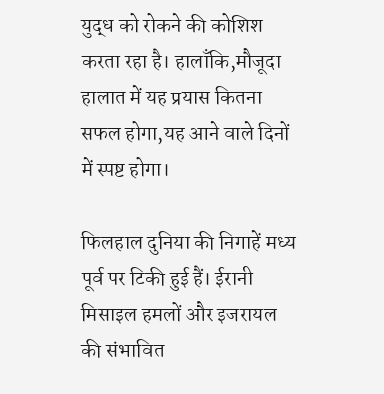युद्ध को रोकने की कोशिश करता रहा है। हालाँकि,मौजूदा हालात में यह प्रयास कितना सफल होगा,यह आने वाले दिनों में स्पष्ट होगा।

फिलहाल दुनिया की निगाहें मध्य पूर्व पर टिकी हुई हैं। ईरानी मिसाइल हमलों और इजरायल की संभावित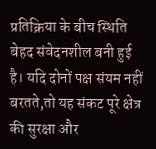प्रतिक्रिया के बीच स्थिति बेहद संवेदनशील बनी हुई है। यदि दोनों पक्ष संयम नहीं बरतते,तो यह संकट पूरे क्षेत्र की सुरक्षा और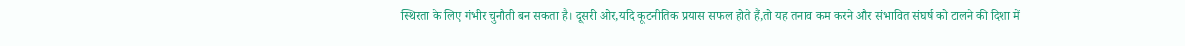स्थिरता के लिए गंभीर चुनौती बन सकता है। दूसरी ओर,यदि कूटनीतिक प्रयास सफल होते हैं,तो यह तनाव कम करने और संभावित संघर्ष को टालने की दिशा में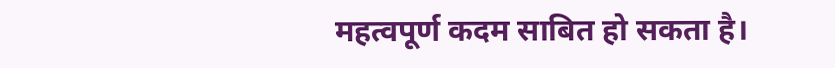महत्वपूर्ण कदम साबित हो सकता है।